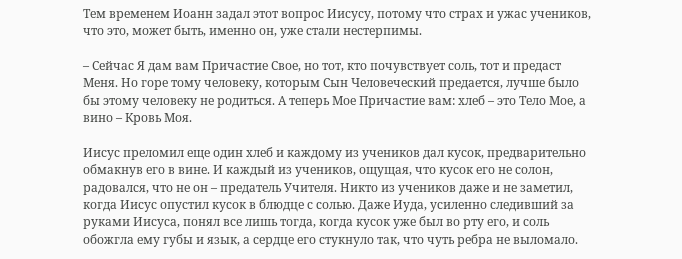Тем временем Иоанн задал этот вопрос Иисусу, потому что страх и ужас учеников, что это, может быть, именно он, уже стали нестерпимы.

– Сейчас Я дам вам Причастие Свое, но тот, кто почувствует соль, тот и предаст Меня. Но горе тому человеку, которым Сын Человеческий предается, лучше было бы этому человеку не родиться. А теперь Мое Причастие вам: хлеб – это Тело Мое, а вино – Кровь Моя.

Иисус преломил еще один хлеб и каждому из учеников дал кусок, предварительно обмакнув его в вине. И каждый из учеников, ощущая, что кусок его не солон, радовался, что не он – предатель Учителя. Никто из учеников даже и не заметил, когда Иисус опустил кусок в блюдце с солью. Даже Иуда, усиленно следивший за руками Иисуса, понял все лишь тогда, когда кусок уже был во рту его, и соль обожгла ему губы и язык, а сердце его стукнуло так, что чуть ребра не выломало.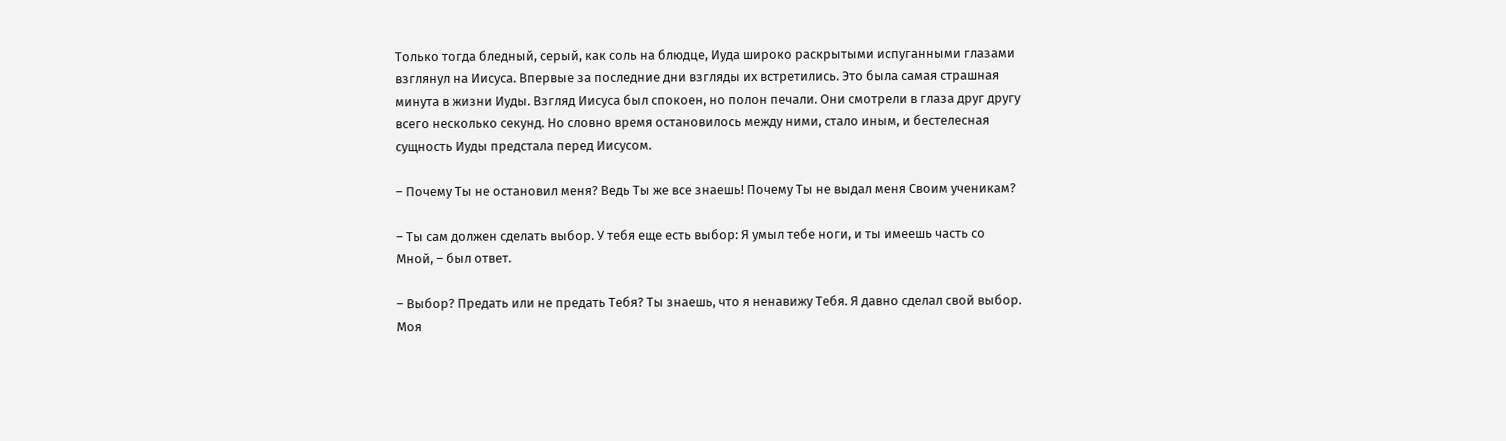Только тогда бледный, серый, как соль на блюдце, Иуда широко раскрытыми испуганными глазами взглянул на Иисуса. Впервые за последние дни взгляды их встретились. Это была самая страшная минута в жизни Иуды. Взгляд Иисуса был спокоен, но полон печали. Они смотрели в глаза друг другу всего несколько секунд. Но словно время остановилось между ними, стало иным, и бестелесная сущность Иуды предстала перед Иисусом.

– Почему Ты не остановил меня? Ведь Ты же все знаешь! Почему Ты не выдал меня Своим ученикам?

– Ты сам должен сделать выбор. У тебя еще есть выбор: Я умыл тебе ноги, и ты имеешь часть со Мной, – был ответ.

– Выбор? Предать или не предать Тебя? Ты знаешь, что я ненавижу Тебя. Я давно сделал свой выбор. Моя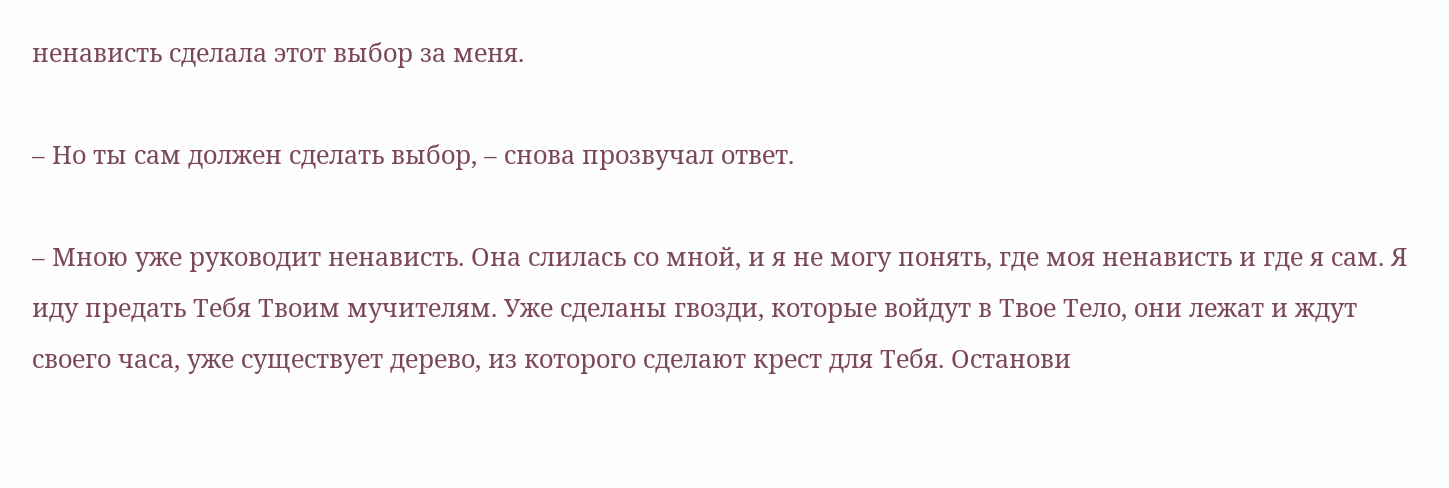ненависть сделала этот выбор за меня.

– Но ты сам должен сделать выбор, – снова прозвучал ответ.

– Мною уже руководит ненависть. Она слилась со мной, и я не могу понять, где моя ненависть и где я сам. Я иду предать Тебя Твоим мучителям. Уже сделаны гвозди, которые войдут в Твое Тело, они лежат и ждут своего часа, уже существует дерево, из которого сделают крест для Тебя. Останови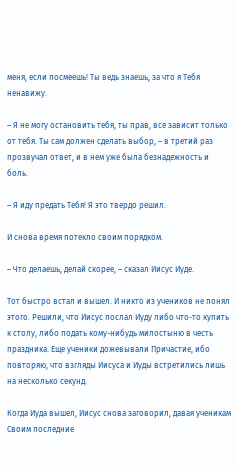меня, если посмеешь! Ты ведь знаешь, за что я Тебя ненавижу.

– Я не могу остановить тебя, ты прав, все зависит только от тебя. Ты сам должен сделать выбор, – в третий раз прозвучал ответ, и в нем уже была безнадежность и боль.

– Я иду предать Тебя! Я это твердо решил.

И снова время потекло своим порядком.

– Что делаешь, делай скорее, – сказал Иисус Иуде.

Тот быстро встал и вышел. И никто из учеников не понял этого. Решили, что Иисус послал Иуду либо что-то купить к столу, либо подать кому-нибудь милостыню в честь праздника. Еще ученики дожевывали Причастие, ибо повторяю, что взгляды Иисуса и Иуды встретились лишь на несколько секунд.

Когда Иуда вышел, Иисус снова заговорил, давая ученикам Своим последние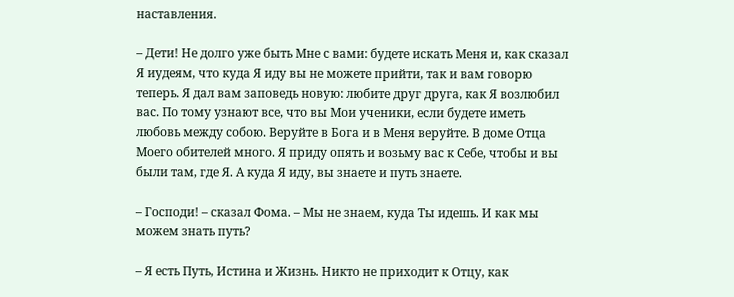наставления.

– Дети! Не долго уже быть Мне с вами: будете искать Меня и, как сказал Я иудеям, что куда Я иду вы не можете прийти, так и вам говорю теперь. Я дал вам заповедь новую: любите друг друга, как Я возлюбил вас. По тому узнают все, что вы Мои ученики, если будете иметь любовь между собою. Веруйте в Бога и в Меня веруйте. В доме Отца Моего обителей много. Я приду опять и возьму вас к Себе, чтобы и вы были там, где Я. А куда Я иду, вы знаете и путь знаете.

– Господи! – сказал Фома. – Мы не знаем, куда Ты идешь. И как мы можем знать путь?

– Я есть Путь, Истина и Жизнь. Никто не приходит к Отцу, как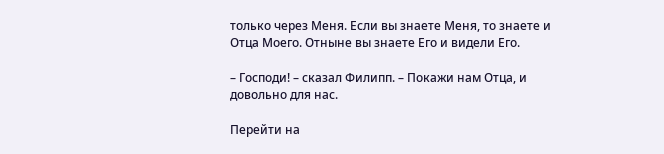только через Меня. Если вы знаете Меня, то знаете и Отца Моего. Отныне вы знаете Его и видели Его.

– Господи! – сказал Филипп. – Покажи нам Отца, и довольно для нас.

Перейти на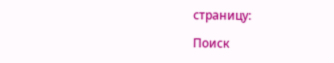страницу:

Поиск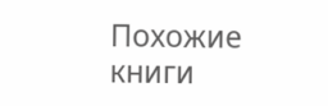Похожие книги